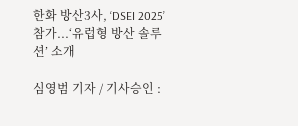한화 방산3사, ‘DSEI 2025’ 참가...‘유럽형 방산 솔루션’ 소개

심영범 기자 / 기사승인 :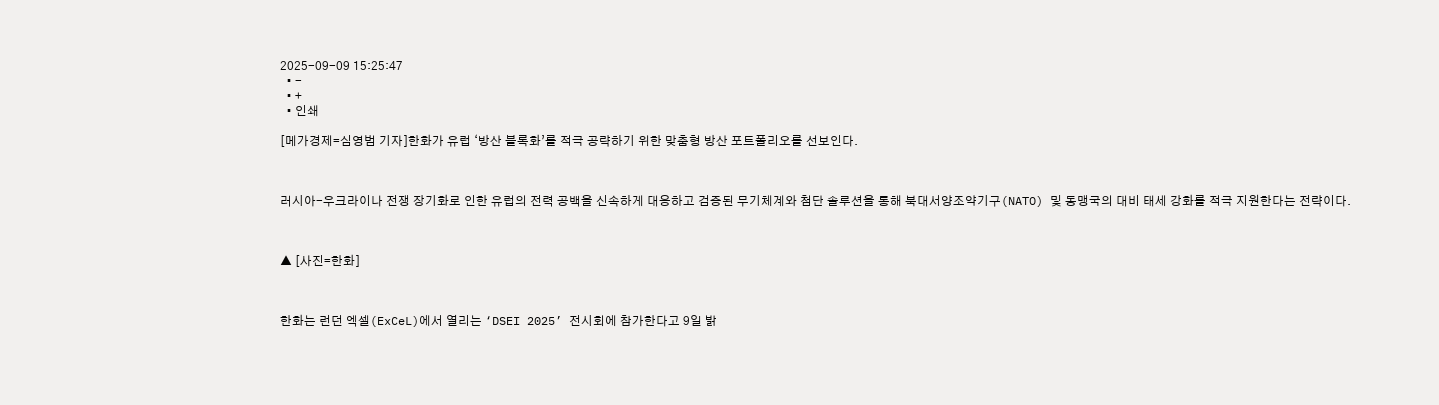2025-09-09 15:25:47
  • -
  • +
  • 인쇄

[메가경제=심영범 기자]한화가 유럽 ‘방산 블록화’를 적극 공략하기 위한 맞춤형 방산 포트폴리오를 선보인다.



러시아-우크라이나 전쟁 장기화로 인한 유럽의 전력 공백을 신속하게 대응하고 검증된 무기체계와 첨단 솔루션을 통해 북대서양조약기구(NATO) 및 동맹국의 대비 태세 강화를 적극 지원한다는 전략이다.



▲ [사진=한화]



한화는 런던 엑셀(ExCeL)에서 열리는 ‘DSEI 2025’ 전시회에 참가한다고 9일 밝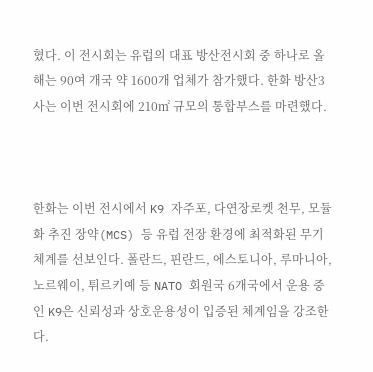혔다. 이 전시회는 유럽의 대표 방산전시회 중 하나로 올해는 90여 개국 약 1600개 업체가 참가했다. 한화 방산3사는 이번 전시회에 210㎡ 규모의 통합부스를 마련했다.



한화는 이번 전시에서 K9 자주포, 다연장로켓 천무, 모듈화 추진 장약(MCS) 등 유럽 전장 환경에 최적화된 무기 체계를 선보인다. 폴란드, 핀란드, 에스토니아, 루마니아, 노르웨이, 튀르키예 등 NATO 회원국 6개국에서 운용 중인 K9은 신뢰성과 상호운용성이 입증된 체계임을 강조한다.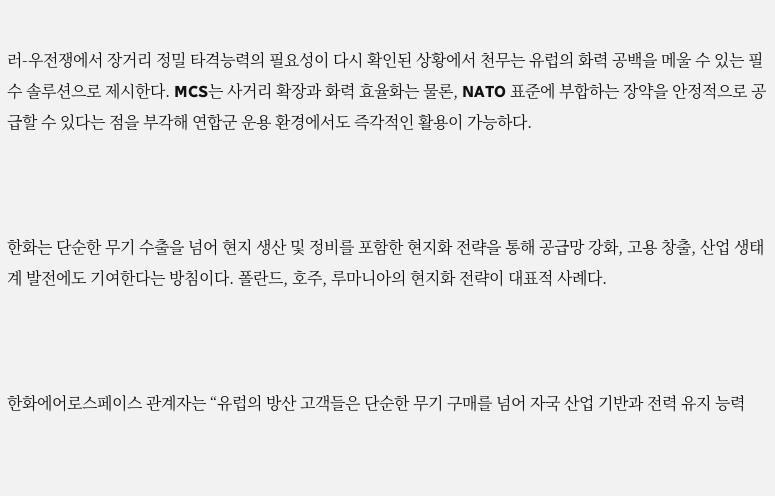러-우전쟁에서 장거리 정밀 타격능력의 필요성이 다시 확인된 상황에서 천무는 유럽의 화력 공백을 메울 수 있는 필수 솔루션으로 제시한다. MCS는 사거리 확장과 화력 효율화는 물론, NATO 표준에 부합하는 장약을 안정적으로 공급할 수 있다는 점을 부각해 연합군 운용 환경에서도 즉각적인 활용이 가능하다.



한화는 단순한 무기 수출을 넘어 현지 생산 및 정비를 포함한 현지화 전략을 통해 공급망 강화, 고용 창출, 산업 생태계 발전에도 기여한다는 방침이다. 폴란드, 호주, 루마니아의 현지화 전략이 대표적 사례다.



한화에어로스페이스 관계자는 “유럽의 방산 고객들은 단순한 무기 구매를 넘어 자국 산업 기반과 전력 유지 능력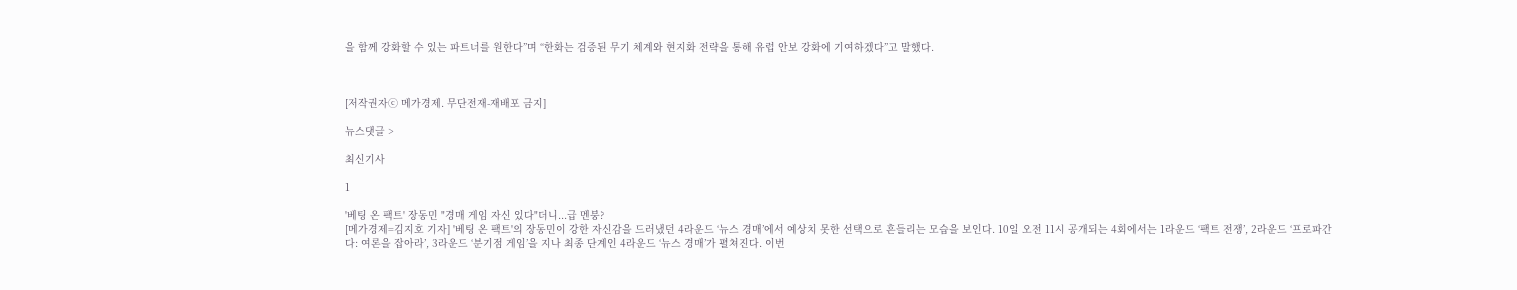을 함께 강화할 수 있는 파트너를 원한다”며 “한화는 검증된 무기 체계와 현지화 전략을 통해 유럽 안보 강화에 기여하겠다”고 말했다.



[저작권자ⓒ 메가경제. 무단전재-재배포 금지]

뉴스댓글 >

최신기사

1

'베팅 온 팩트' 장동민 "경매 게임 자신 있다"더니...급 멘붕?
[메가경제=김지호 기자] '베팅 온 팩트'의 장동민이 강한 자신감을 드러냈던 4라운드 ‘뉴스 경매’에서 예상치 못한 선택으로 흔들리는 모습을 보인다. 10일 오전 11시 공개되는 4회에서는 1라운드 ‘팩트 전쟁’, 2라운드 ‘프로파간다: 여론을 잡아라’, 3라운드 ‘분기점 게임’을 지나 최종 단계인 4라운드 ‘뉴스 경매’가 펼쳐진다. 이번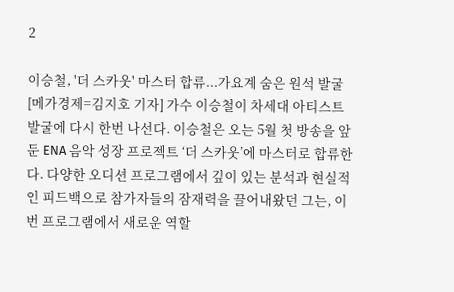2

이승철, '더 스카웃' 마스터 합류...가요계 숨은 원석 발굴
[메가경제=김지호 기자] 가수 이승철이 차세대 아티스트 발굴에 다시 한번 나선다. 이승철은 오는 5월 첫 방송을 앞둔 ENA 음악 성장 프로젝트 ‘더 스카웃’에 마스터로 합류한다. 다양한 오디션 프로그램에서 깊이 있는 분석과 현실적인 피드백으로 참가자들의 잠재력을 끌어내왔던 그는, 이번 프로그램에서 새로운 역할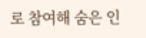로 참여해 숨은 인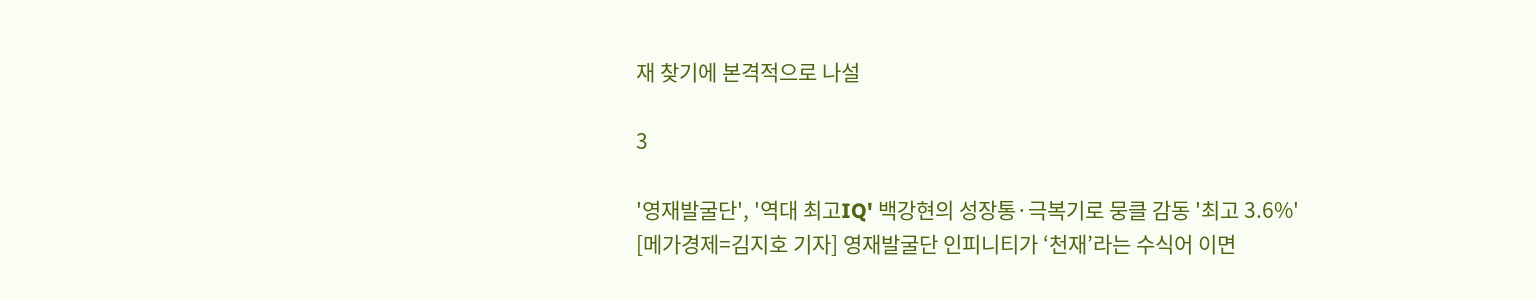재 찾기에 본격적으로 나설

3

'영재발굴단', '역대 최고IQ' 백강현의 성장통·극복기로 뭉클 감동 '최고 3.6%'
[메가경제=김지호 기자] 영재발굴단 인피니티가 ‘천재’라는 수식어 이면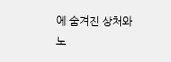에 숨겨진 상처와 노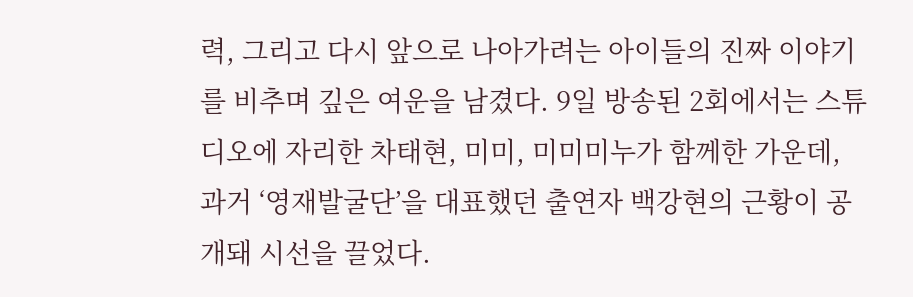력, 그리고 다시 앞으로 나아가려는 아이들의 진짜 이야기를 비추며 깊은 여운을 남겼다. 9일 방송된 2회에서는 스튜디오에 자리한 차태현, 미미, 미미미누가 함께한 가운데, 과거 ‘영재발굴단’을 대표했던 출연자 백강현의 근황이 공개돼 시선을 끌었다.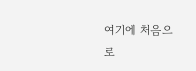여기에 처음으로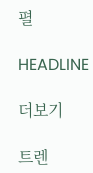펼

HEADLINE

더보기

트렌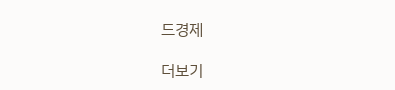드경제

더보기